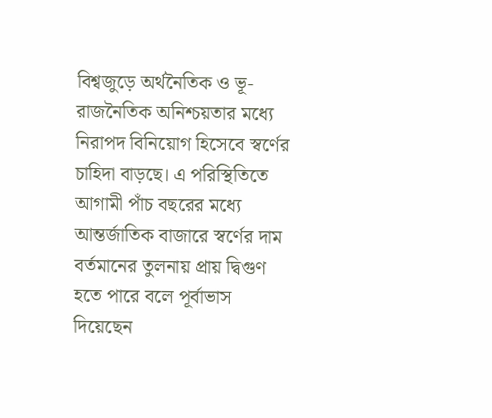বিশ্বজুড়ে অর্থনৈতিক ও ভূ-রাজনৈতিক অনিশ্চয়তার মধ্যে নিরাপদ বিনিয়োগ হিসেবে স্বর্ণের চাহিদা বাড়ছে। এ পরিস্থিতিতে আগামী পাঁচ বছরের মধ্যে আন্তর্জাতিক বাজারে স্বর্ণের দাম বর্তমানের তুলনায় প্রায় দ্বিগুণ হতে পারে বলে পূর্বাভাস দিয়েছেন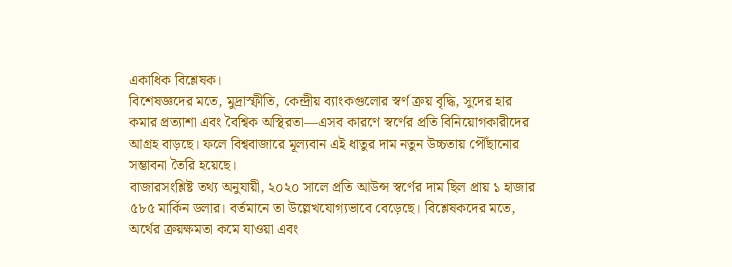একাধিক বিশ্লেষক।
বিশেষজ্ঞদের মতে, মুদ্রাস্ফীতি, কেন্দ্রীয় ব্যাংকগুলোর স্বর্ণ ক্রয় বৃদ্ধি, সুদের হার কমার প্রত্যাশা এবং বৈশ্বিক অস্থিরতা—এসব কারণে স্বর্ণের প্রতি বিনিয়োগকারীদের আগ্রহ বাড়ছে। ফলে বিশ্ববাজারে মূল্যবান এই ধাতুর দাম নতুন উচ্চতায় পৌঁছানোর সম্ভাবনা তৈরি হয়েছে।
বাজারসংশ্লিষ্ট তথ্য অনুযায়ী, ২০২০ সালে প্রতি আউন্স স্বর্ণের দাম ছিল প্রায় ১ হাজার ৫৮৫ মার্কিন ডলার। বর্তমানে তা উল্লেখযোগ্যভাবে বেড়েছে। বিশ্লেষকদের মতে, অর্থের ক্রয়ক্ষমতা কমে যাওয়া এবং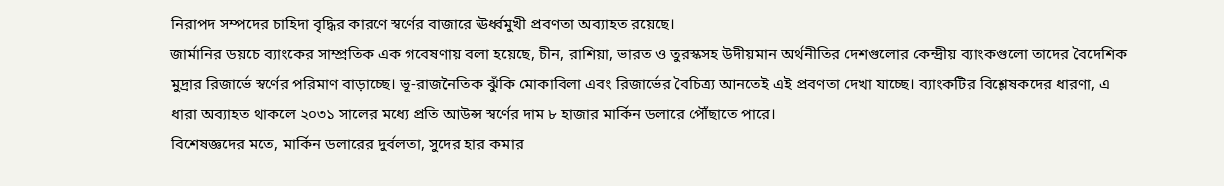নিরাপদ সম্পদের চাহিদা বৃদ্ধির কারণে স্বর্ণের বাজারে ঊর্ধ্বমুখী প্রবণতা অব্যাহত রয়েছে।
জার্মানির ডয়চে ব্যাংকের সাম্প্রতিক এক গবেষণায় বলা হয়েছে, চীন, রাশিয়া, ভারত ও তুরস্কসহ উদীয়মান অর্থনীতির দেশগুলোর কেন্দ্রীয় ব্যাংকগুলো তাদের বৈদেশিক মুদ্রার রিজার্ভে স্বর্ণের পরিমাণ বাড়াচ্ছে। ভূ-রাজনৈতিক ঝুঁকি মোকাবিলা এবং রিজার্ভের বৈচিত্র্য আনতেই এই প্রবণতা দেখা যাচ্ছে। ব্যাংকটির বিশ্লেষকদের ধারণা, এ ধারা অব্যাহত থাকলে ২০৩১ সালের মধ্যে প্রতি আউন্স স্বর্ণের দাম ৮ হাজার মার্কিন ডলারে পৌঁছাতে পারে।
বিশেষজ্ঞদের মতে, মার্কিন ডলারের দুর্বলতা, সুদের হার কমার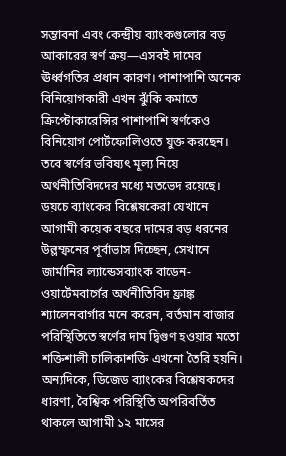সম্ভাবনা এবং কেন্দ্রীয় ব্যাংকগুলোর বড় আকারের স্বর্ণ ক্রয়—এসবই দামের ঊর্ধ্বগতির প্রধান কারণ। পাশাপাশি অনেক বিনিয়োগকারী এখন ঝুঁকি কমাতে ক্রিপ্টোকারেন্সির পাশাপাশি স্বর্ণকেও বিনিয়োগ পোর্টফোলিওতে যুক্ত করছেন।
তবে স্বর্ণের ভবিষ্যৎ মূল্য নিয়ে অর্থনীতিবিদদের মধ্যে মতভেদ রয়েছে। ডয়চে ব্যাংকের বিশ্লেষকেরা যেখানে আগামী কয়েক বছরে দামের বড় ধরনের উল্লম্ফনের পূর্বাভাস দিচ্ছেন, সেখানে জার্মানির ল্যান্ডেসব্যাংক বাডেন-ওয়ার্টেমবার্গের অর্থনীতিবিদ ফ্রাঙ্ক শ্যালেনবার্গার মনে করেন, বর্তমান বাজার পরিস্থিতিতে স্বর্ণের দাম দ্বিগুণ হওয়ার মতো শক্তিশালী চালিকাশক্তি এখনো তৈরি হয়নি।
অন্যদিকে, ডিজেড ব্যাংকের বিশ্লেষকদের ধারণা, বৈশ্বিক পরিস্থিতি অপরিবর্তিত থাকলে আগামী ১২ মাসের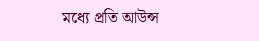মধ্যে প্রতি আউন্স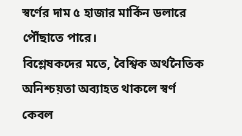স্বর্ণের দাম ৫ হাজার মার্কিন ডলারে পৌঁছাতে পারে।
বিশ্লেষকদের মতে, বৈশ্বিক অর্থনৈতিক অনিশ্চয়তা অব্যাহত থাকলে স্বর্ণ কেবল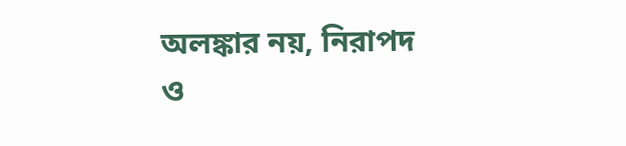অলঙ্কার নয়, নিরাপদ ও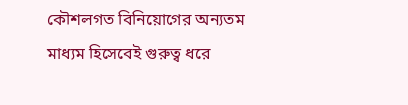কৌশলগত বিনিয়োগের অন্যতম মাধ্যম হিসেবেই গুরুত্ব ধরে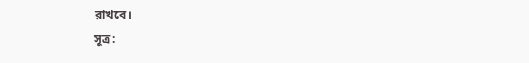রাখবে।
সূত্র: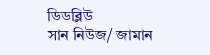ডিডব্লিউ
সান নিউজ/ জামান